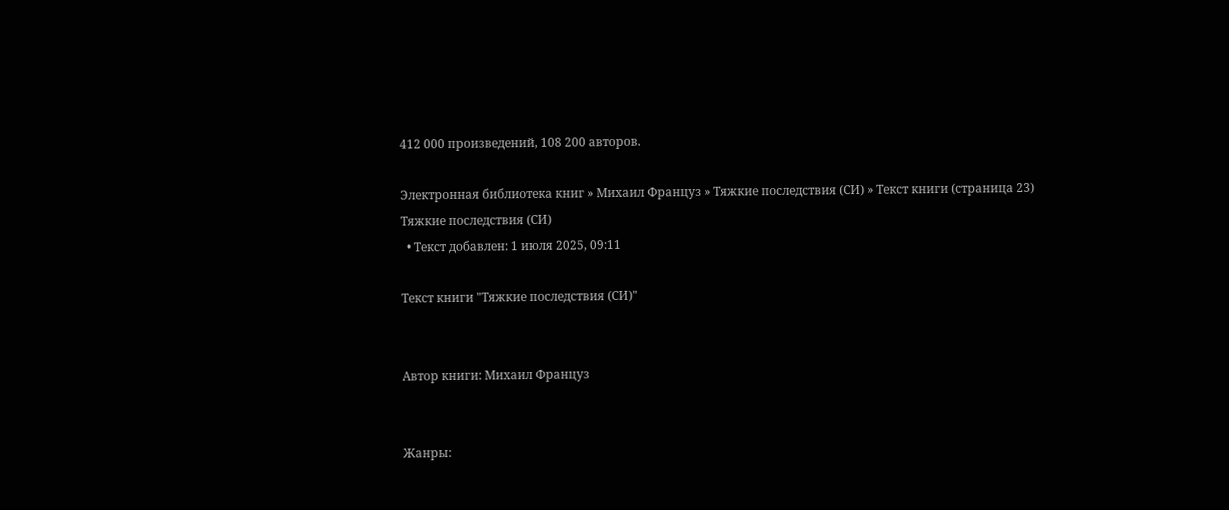412 000 произведений, 108 200 авторов.

Электронная библиотека книг » Михаил Француз » Тяжкие последствия (СИ) » Текст книги (страница 23)
Тяжкие последствия (СИ)
  • Текст добавлен: 1 июля 2025, 09:11

Текст книги "Тяжкие последствия (СИ)"


Автор книги: Михаил Француз


Жанры: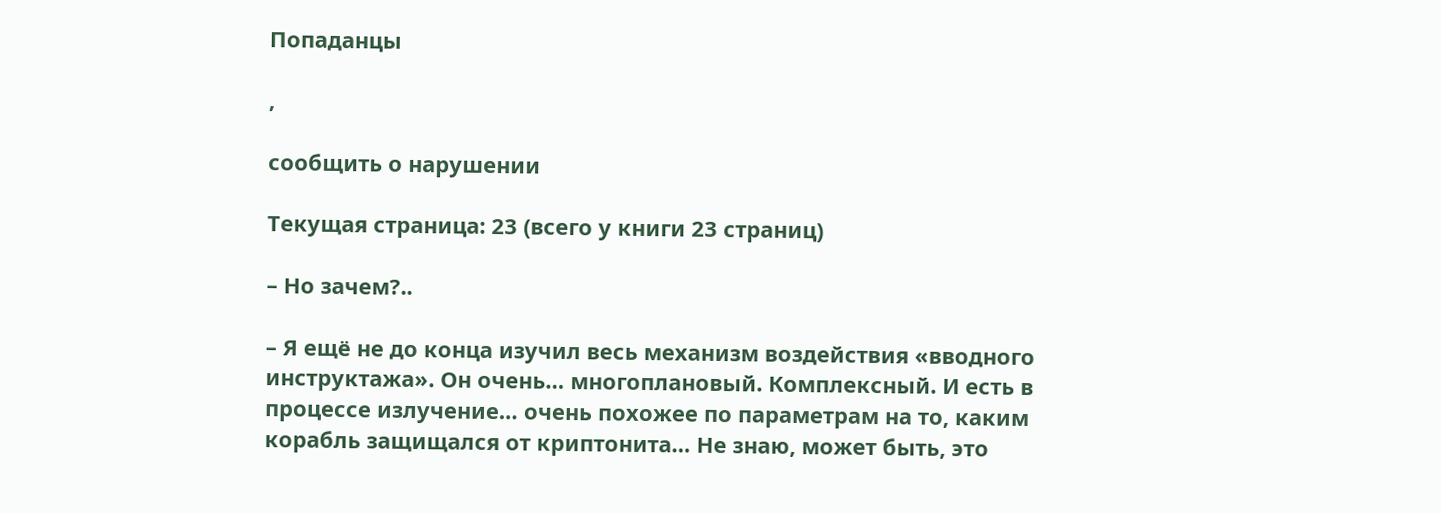Попаданцы

,

сообщить о нарушении

Текущая страница: 23 (всего у книги 23 страниц)

– Но зачем?..

– Я ещё не до конца изучил весь механизм воздействия «вводного инструктажа». Он очень… многоплановый. Комплексный. И есть в процессе излучение… очень похожее по параметрам на то, каким корабль защищался от криптонита… Не знаю, может быть, это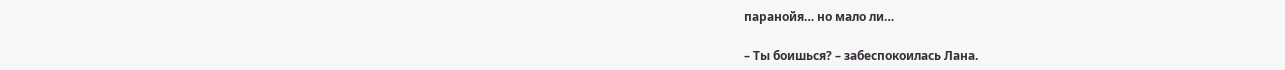паранойя… но мало ли…

– Ты боишься? – забеспокоилась Лана.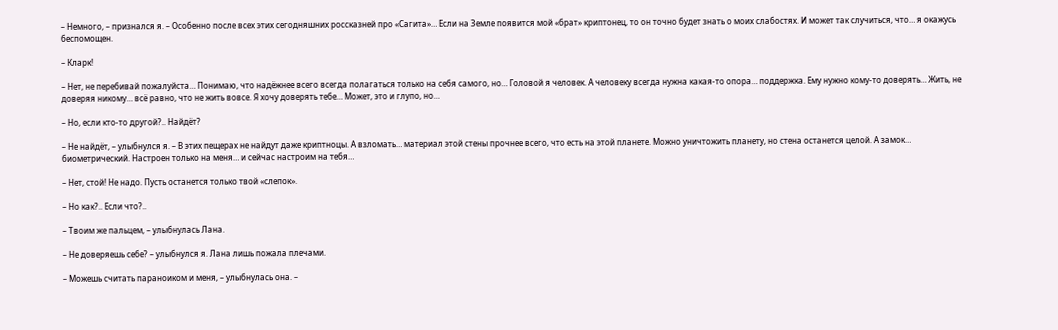– Немного, – признался я. – Особенно после всех этих сегодняшних россказней про «Сагита»… Если на Земле появится мой «брат» криптонец, то он точно будет знать о моих слабостях. И может так случиться, что… я окажусь беспомощен.

– Кларк!

– Нет, не перебивай пожалуйста… Понимаю, что надёжнее всего всегда полагаться только на себя самого, но… Головой я человек. А человеку всегда нужна какая-то опора… поддержка. Ему нужно кому-то доверять… Жить, не доверяя никому… всё равно, что не жить вовсе. Я хочу доверять тебе… Может, это и глупо, но…

– Но, если кто-то другой?.. Найдёт?

– Не найдёт, – улыбнулся я. – В этих пещерах не найдут даже криптноцы. А взломать… материал этой стены прочнее всего, что есть на этой планете. Можно уничтожить планету, но стена останется целой. А замок… биометрический. Настроен только на меня… и сейчас настроим на тебя…

– Нет, стой! Не надо. Пусть останется только твой «слепок».

– Но как?.. Если что?..

– Твоим же пальцем, – улыбнулась Лана.

– Не доверяешь себе? – улыбнулся я. Лана лишь пожала плечами.

– Можешь считать параноиком и меня, – улыбнулась она. –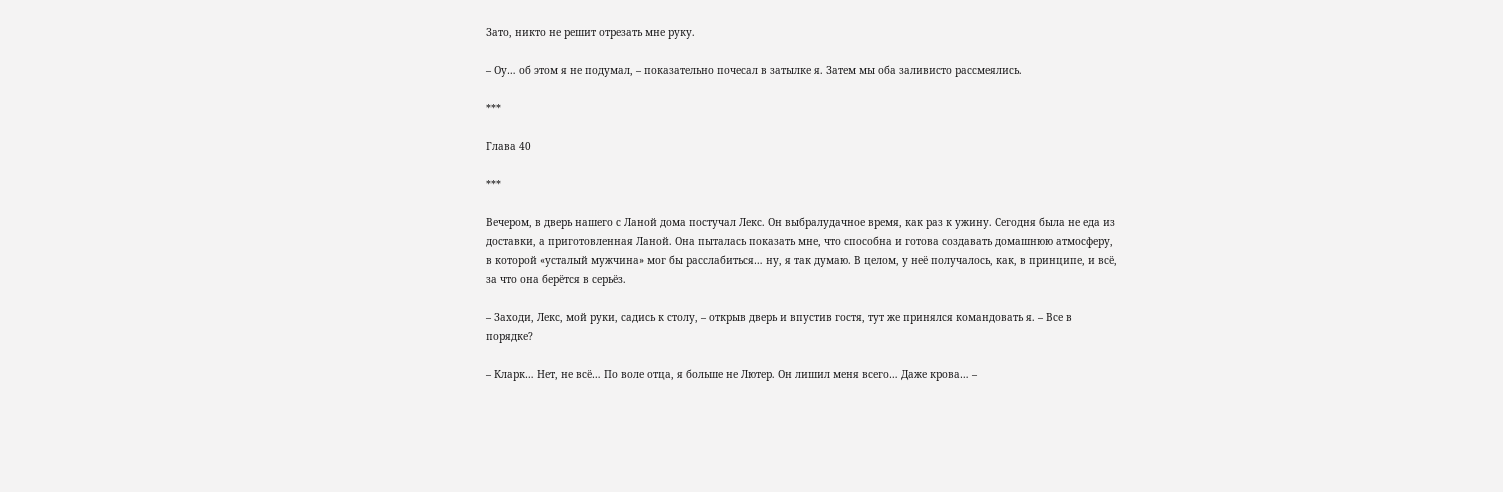Зато, никто не решит отрезать мне руку.

– Оу… об этом я не подумал, – показательно почесал в затылке я. Затем мы оба заливисто рассмеялись.

***

Глава 40

***

Вечером, в дверь нашего с Ланой дома постучал Лекс. Он выбралудачное время, как раз к ужину. Сегодня была не еда из доставки, а приготовленная Ланой. Она пыталась показать мне, что способна и готова создавать домашнюю атмосферу, в которой «усталый мужчина» мог бы расслабиться… ну, я так думаю. В целом, у неё получалось, как, в принципе, и всё, за что она берётся в серьёз.

– Заходи, Лекс, мой руки, садись к столу, – открыв дверь и впустив гостя, тут же принялся командовать я. – Все в порядке?

– Кларк… Нет, не всё… По воле отца, я больше не Лютер. Он лишил меня всего… Даже крова… –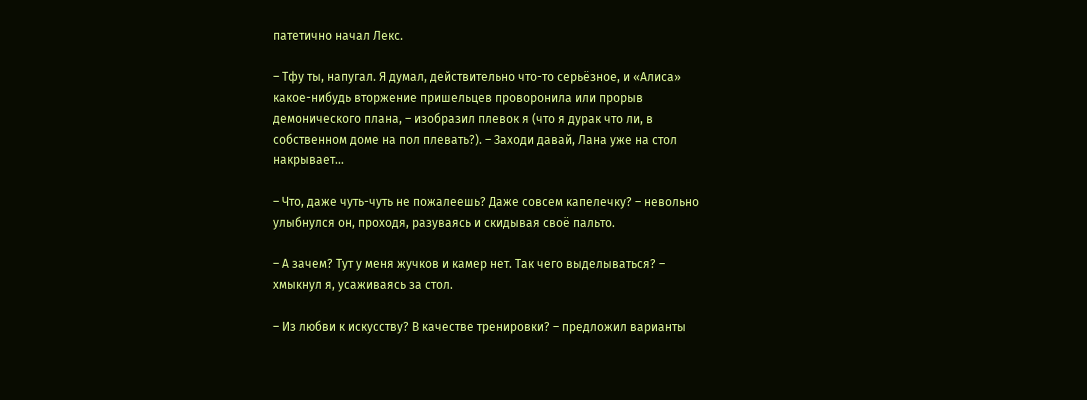патетично начал Лекс.

– Тфу ты, напугал. Я думал, действительно что-то серьёзное, и «Алиса» какое-нибудь вторжение пришельцев проворонила или прорыв демонического плана, – изобразил плевок я (что я дурак что ли, в собственном доме на пол плевать?). – Заходи давай, Лана уже на стол накрывает…

– Что, даже чуть-чуть не пожалеешь? Даже совсем капелечку? – невольно улыбнулся он, проходя, разуваясь и скидывая своё пальто.

– А зачем? Тут у меня жучков и камер нет. Так чего выделываться? – хмыкнул я, усаживаясь за стол.

– Из любви к искусству? В качестве тренировки? – предложил варианты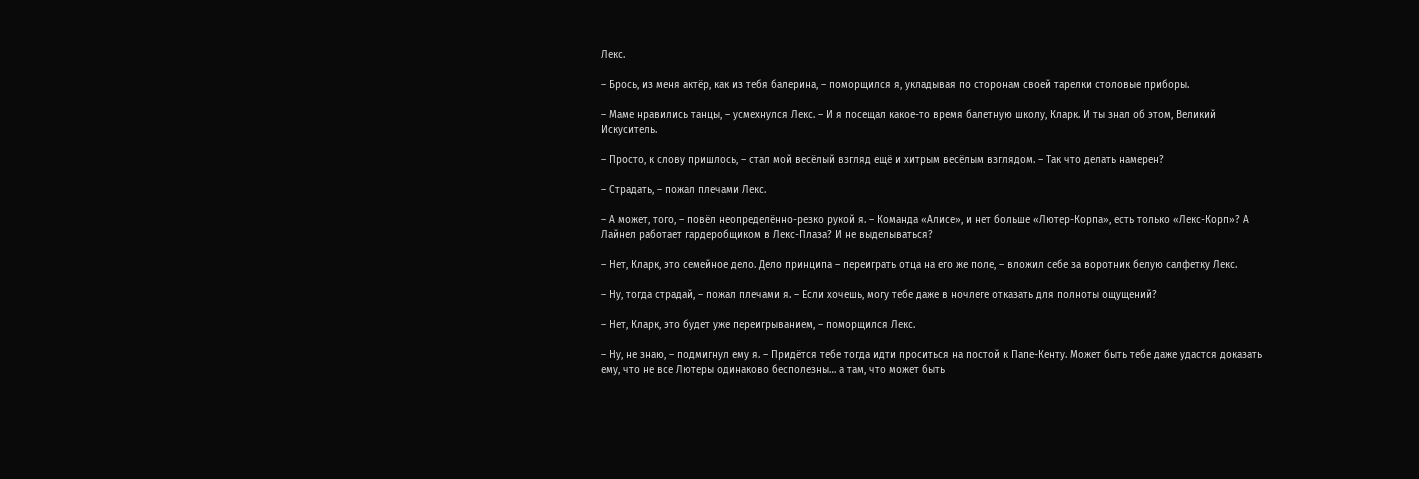Лекс.

– Брось, из меня актёр, как из тебя балерина, – поморщился я, укладывая по сторонам своей тарелки столовые приборы.

– Маме нравились танцы, – усмехнулся Лекс. – И я посещал какое-то время балетную школу, Кларк. И ты знал об этом, Великий Искуситель.

– Просто, к слову пришлось, – стал мой весёлый взгляд ещё и хитрым весёлым взглядом. – Так что делать намерен?

– Страдать, – пожал плечами Лекс.

– А может, того, – повёл неопределённо-резко рукой я. – Команда «Алисе», и нет больше «Лютер-Корпа», есть только «Лекс-Корп»? А Лайнел работает гардеробщиком в Лекс-Плаза? И не выделываться?

– Нет, Кларк, это семейное дело. Дело принципа – переиграть отца на его же поле, – вложил себе за воротник белую салфетку Лекс.

– Ну, тогда страдай, – пожал плечами я. – Если хочешь, могу тебе даже в ночлеге отказать для полноты ощущений?

– Нет, Кларк, это будет уже переигрыванием, – поморщился Лекс.

– Ну, не знаю, – подмигнул ему я. – Придётся тебе тогда идти проситься на постой к Папе-Кенту. Может быть тебе даже удастся доказать ему, что не все Лютеры одинаково бесполезны… а там, что может быть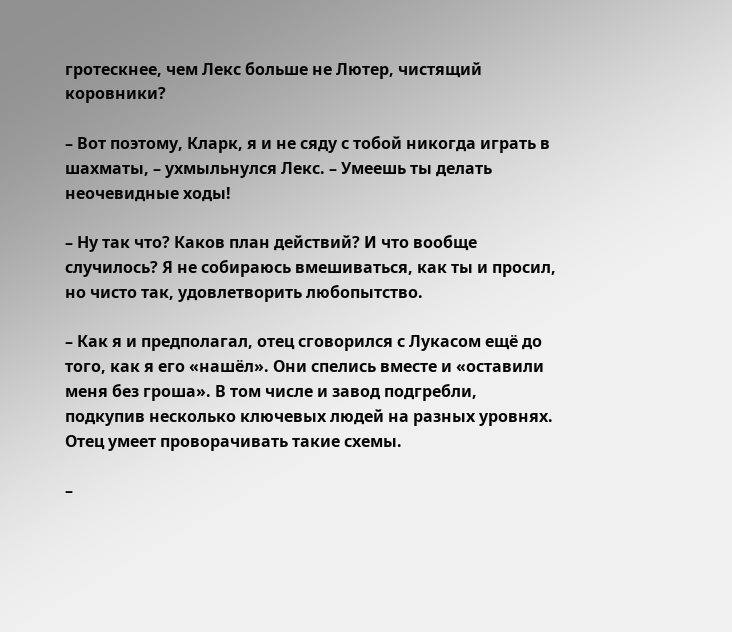гротескнее, чем Лекс больше не Лютер, чистящий коровники?

– Вот поэтому, Кларк, я и не сяду с тобой никогда играть в шахматы, – ухмыльнулся Лекс. – Умеешь ты делать неочевидные ходы!

– Ну так что? Каков план действий? И что вообще случилось? Я не собираюсь вмешиваться, как ты и просил, но чисто так, удовлетворить любопытство.

– Как я и предполагал, отец сговорился с Лукасом ещё до того, как я его «нашёл». Они спелись вместе и «оставили меня без гроша». В том числе и завод подгребли, подкупив несколько ключевых людей на разных уровнях. Отец умеет проворачивать такие схемы.

–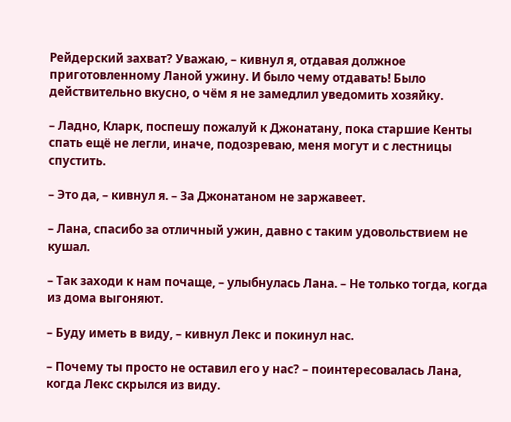Рейдерский захват? Уважаю, – кивнул я, отдавая должное приготовленному Ланой ужину. И было чему отдавать! Было действительно вкусно, о чём я не замедлил уведомить хозяйку.

– Ладно, Кларк, поспешу пожалуй к Джонатану, пока старшие Кенты спать ещё не легли, иначе, подозреваю, меня могут и с лестницы спустить.

– Это да, – кивнул я. – За Джонатаном не заржавеет.

– Лана, спасибо за отличный ужин, давно с таким удовольствием не кушал.

– Так заходи к нам почаще, – улыбнулась Лана. – Не только тогда, когда из дома выгоняют.

– Буду иметь в виду, – кивнул Лекс и покинул нас.

– Почему ты просто не оставил его у нас? – поинтересовалась Лана, когда Лекс скрылся из виду.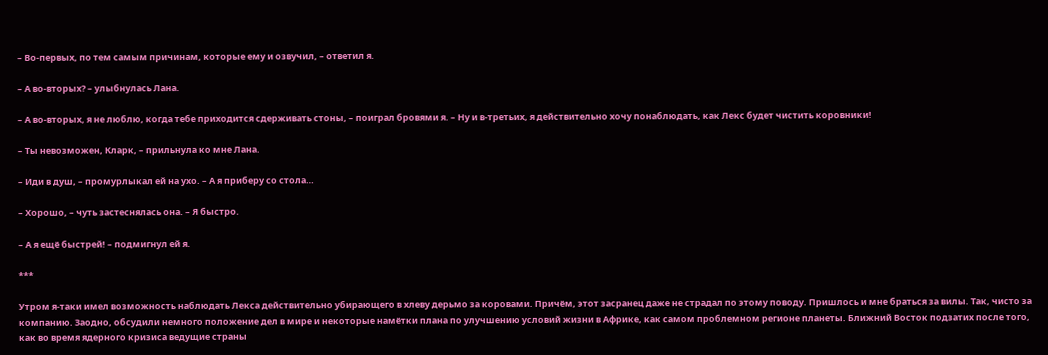– Во-первых, по тем самым причинам, которые ему и озвучил, – ответил я.

– А во-вторых? – улыбнулась Лана.

– А во-вторых, я не люблю, когда тебе приходится сдерживать стоны, – поиграл бровями я. – Ну и в-третьих, я действительно хочу понаблюдать, как Лекс будет чистить коровники!

– Ты невозможен, Кларк, – прильнула ко мне Лана.

– Иди в душ, – промурлыкал ей на ухо. – А я приберу со стола…

– Хорошо, – чуть застеснялась она. – Я быстро.

– А я ещё быстрей! – подмигнул ей я.

***

Утром я-таки имел возможность наблюдать Лекса действительно убирающего в хлеву дерьмо за коровами. Причём, этот засранец даже не страдал по этому поводу. Пришлось и мне браться за вилы. Так, чисто за компанию. Заодно, обсудили немного положение дел в мире и некоторые намётки плана по улучшению условий жизни в Африке, как самом проблемном регионе планеты. Ближний Восток подзатих после того, как во время ядерного кризиса ведущие страны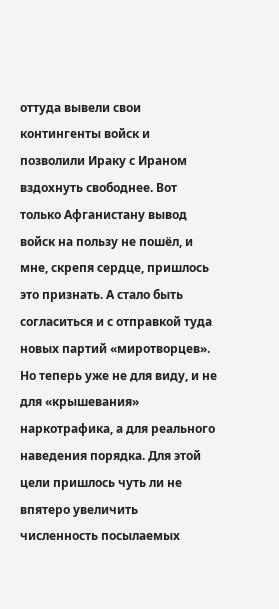оттуда вывели свои контингенты войск и позволили Ираку с Ираном вздохнуть свободнее. Вот только Афганистану вывод войск на пользу не пошёл, и мне, скрепя сердце, пришлось это признать. А стало быть согласиться и с отправкой туда новых партий «миротворцев». Но теперь уже не для виду, и не для «крышевания» наркотрафика, а для реального наведения порядка. Для этой цели пришлось чуть ли не впятеро увеличить численность посылаемых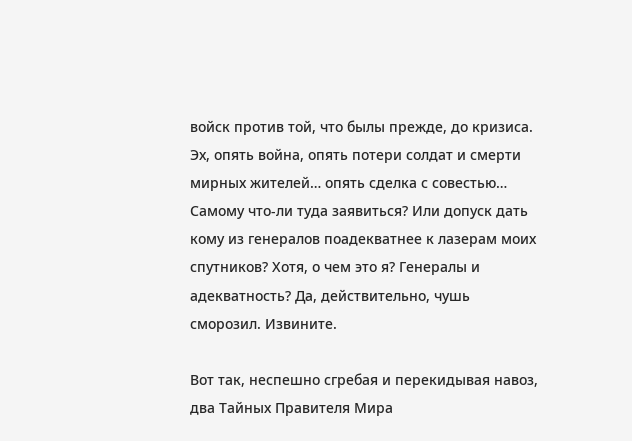войск против той, что былы прежде, до кризиса. Эх, опять война, опять потери солдат и смерти мирных жителей… опять сделка с совестью… Самому что-ли туда заявиться? Или допуск дать кому из генералов поадекватнее к лазерам моих спутников? Хотя, о чем это я? Генералы и адекватность? Да, действительно, чушь сморозил. Извините.

Вот так, неспешно сгребая и перекидывая навоз, два Тайных Правителя Мира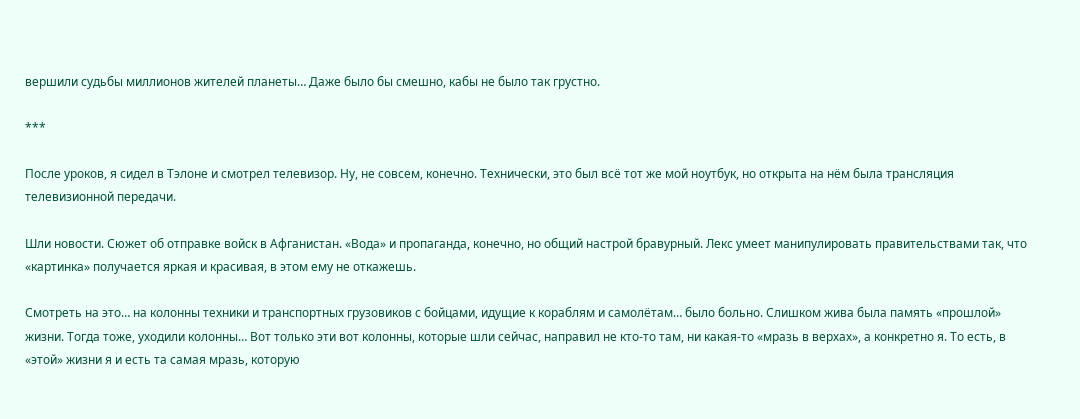вершили судьбы миллионов жителей планеты… Даже было бы смешно, кабы не было так грустно.

***

После уроков, я сидел в Тэлоне и смотрел телевизор. Ну, не совсем, конечно. Технически, это был всё тот же мой ноутбук, но открыта на нём была трансляция телевизионной передачи.

Шли новости. Сюжет об отправке войск в Афганистан. «Вода» и пропаганда, конечно, но общий настрой бравурный. Лекс умеет манипулировать правительствами так, что «картинка» получается яркая и красивая, в этом ему не откажешь.

Смотреть на это… на колонны техники и транспортных грузовиков с бойцами, идущие к кораблям и самолётам… было больно. Слишком жива была память «прошлой» жизни. Тогда тоже, уходили колонны… Вот только эти вот колонны, которые шли сейчас, направил не кто-то там, ни какая-то «мразь в верхах», а конкретно я. То есть, в «этой» жизни я и есть та самая мразь, которую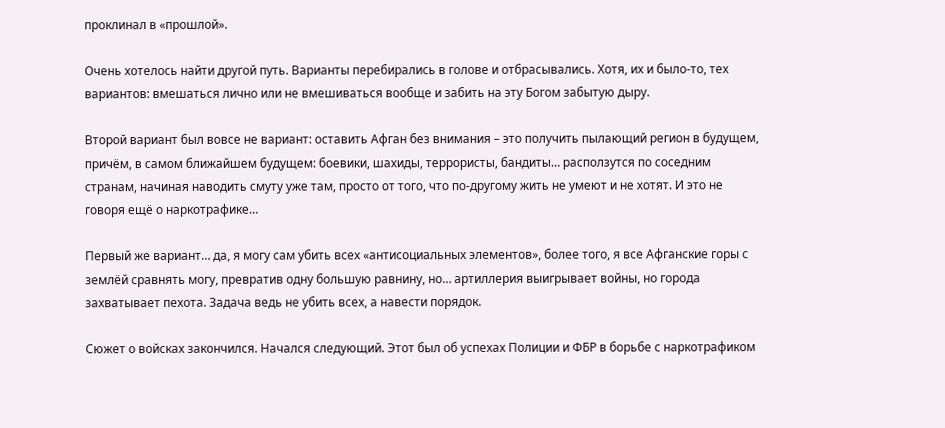проклинал в «прошлой».

Очень хотелось найти другой путь. Варианты перебирались в голове и отбрасывались. Хотя, их и было-то, тех вариантов: вмешаться лично или не вмешиваться вообще и забить на эту Богом забытую дыру.

Второй вариант был вовсе не вариант: оставить Афган без внимания – это получить пылающий регион в будущем, причём, в самом ближайшем будущем: боевики, шахиды, террористы, бандиты… расползутся по соседним странам, начиная наводить смуту уже там, просто от того, что по-другому жить не умеют и не хотят. И это не говоря ещё о наркотрафике…

Первый же вариант… да, я могу сам убить всех «антисоциальных элементов», более того, я все Афганские горы с землёй сравнять могу, превратив одну большую равнину, но… артиллерия выигрывает войны, но города захватывает пехота. Задача ведь не убить всех, а навести порядок.

Сюжет о войсках закончился. Начался следующий. Этот был об успехах Полиции и ФБР в борьбе с наркотрафиком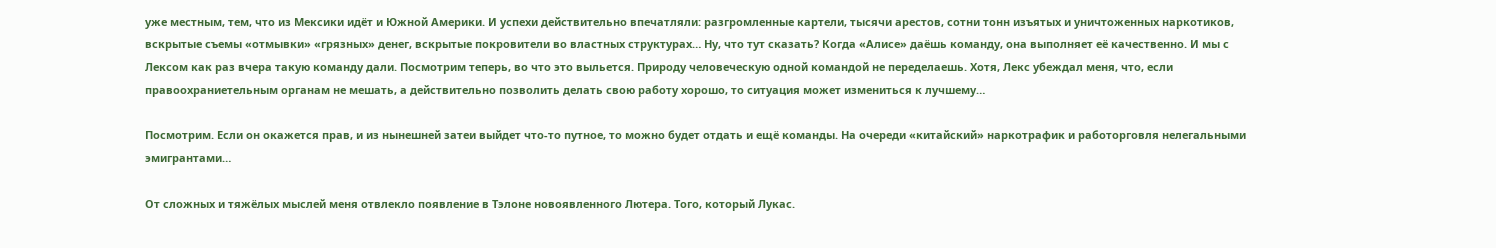уже местным, тем, что из Мексики идёт и Южной Америки. И успехи действительно впечатляли: разгромленные картели, тысячи арестов, сотни тонн изъятых и уничтоженных наркотиков, вскрытые съемы «отмывки» «грязных» денег, вскрытые покровители во властных структурах… Ну, что тут сказать? Когда «Алисе» даёшь команду, она выполняет её качественно. И мы с Лексом как раз вчера такую команду дали. Посмотрим теперь, во что это выльется. Природу человеческую одной командой не переделаешь. Хотя, Лекс убеждал меня, что, если правоохраниетельным органам не мешать, а действительно позволить делать свою работу хорошо, то ситуация может измениться к лучшему…

Посмотрим. Если он окажется прав, и из нынешней затеи выйдет что-то путное, то можно будет отдать и ещё команды. На очереди «китайский» наркотрафик и работорговля нелегальными эмигрантами…

От сложных и тяжёлых мыслей меня отвлекло появление в Тэлоне новоявленного Лютера. Того, который Лукас.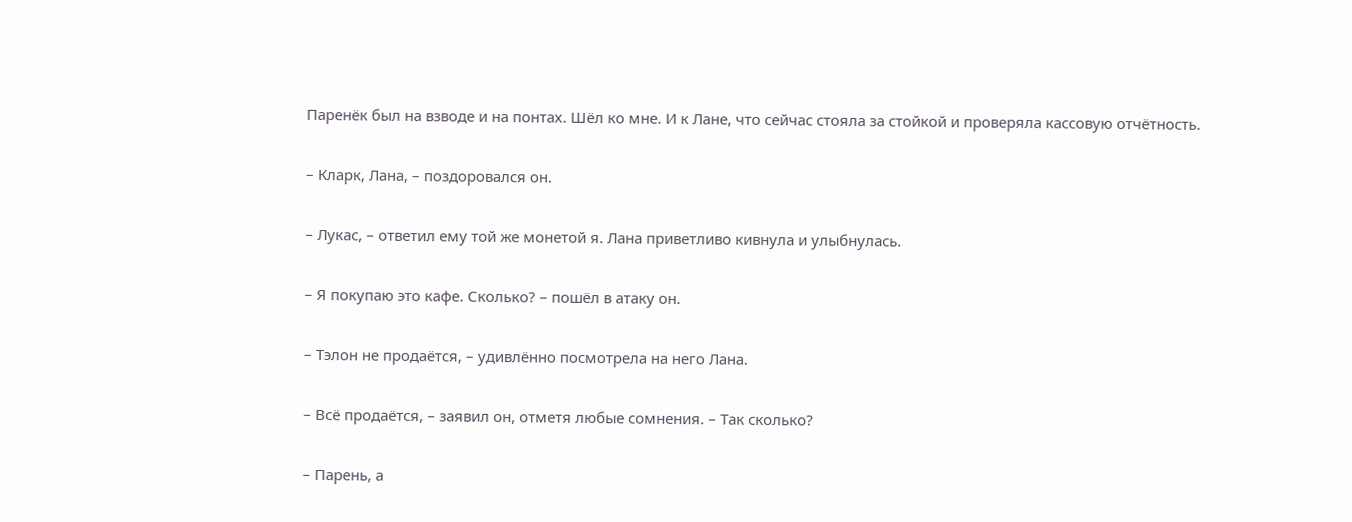Паренёк был на взводе и на понтах. Шёл ко мне. И к Лане, что сейчас стояла за стойкой и проверяла кассовую отчётность.

– Кларк, Лана, – поздоровался он.

– Лукас, – ответил ему той же монетой я. Лана приветливо кивнула и улыбнулась.

– Я покупаю это кафе. Сколько? – пошёл в атаку он.

– Тэлон не продаётся, – удивлённо посмотрела на него Лана.

– Всё продаётся, – заявил он, отметя любые сомнения. – Так сколько?

– Парень, а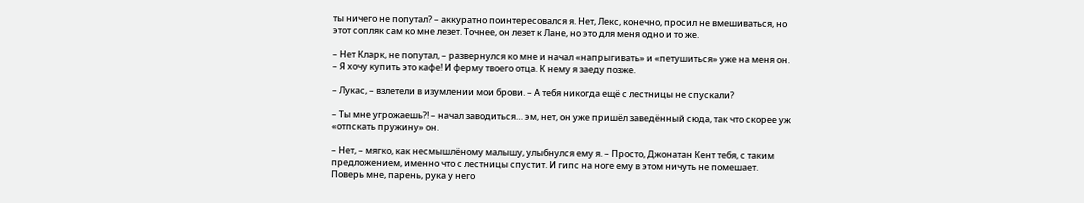ты ничего не попутал? – аккуратно поинтересовался я. Нет, Лекс, конечно, просил не вмешиваться, но этот сопляк сам ко мне лезет. Точнее, он лезет к Лане, но это для меня одно и то же.

– Нет Кларк, не попутал, – развернулся ко мне и начал «напрыгивать» и «петушиться» уже на меня он. – Я хочу купить это кафе! И ферму твоего отца. К нему я заеду позже.

– Лукас, – взлетели в изумлении мои брови. – А тебя никогда ещё с лестницы не спускали?

– Ты мне угрожаешь?! – начал заводиться… эм, нет, он уже пришёл заведённый сюда, так что скорее уж «отпскать пружину» он.

– Нет, – мягко, как несмышлёному малышу, улыбнулся ему я. – Просто, Джонатан Кент тебя, с таким предложением, именно что с лестницы спустит. И гипс на ноге ему в этом ничуть не помешает. Поверь мне, парень, рука у него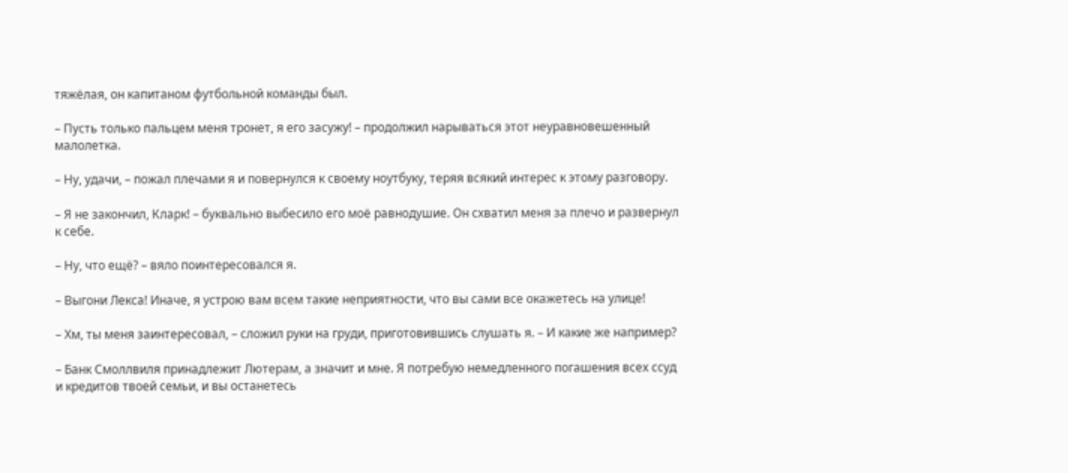тяжёлая, он капитаном футбольной команды был.

– Пусть только пальцем меня тронет, я его засужу! – продолжил нарываться этот неуравновешенный малолетка.

– Ну, удачи, – пожал плечами я и повернулся к своему ноутбуку, теряя всякий интерес к этому разговору.

– Я не закончил, Кларк! – буквально выбесило его моё равнодушие. Он схватил меня за плечо и развернул к себе.

– Ну, что ещё? – вяло поинтересовался я.

– Выгони Лекса! Иначе, я устрою вам всем такие неприятности, что вы сами все окажетесь на улице!

– Хм, ты меня заинтересовал, – сложил руки на груди, приготовившись слушать я. – И какие же например?

– Банк Смоллвиля принадлежит Лютерам, а значит и мне. Я потребую немедленного погашения всех ссуд и кредитов твоей семьи, и вы останетесь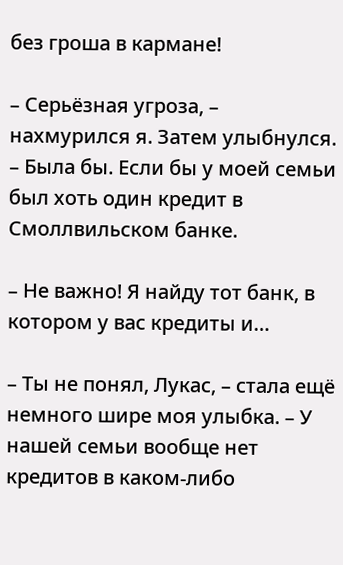без гроша в кармане!

– Серьёзная угроза, – нахмурился я. Затем улыбнулся. – Была бы. Если бы у моей семьи был хоть один кредит в Смоллвильском банке.

– Не важно! Я найду тот банк, в котором у вас кредиты и…

– Ты не понял, Лукас, – стала ещё немного шире моя улыбка. – У нашей семьи вообще нет кредитов в каком-либо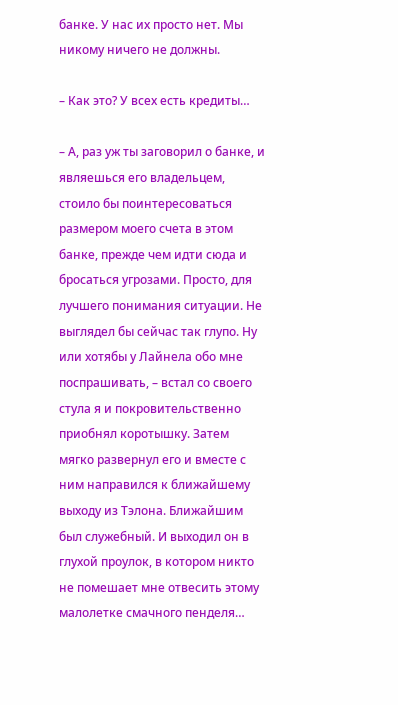банке. У нас их просто нет. Мы никому ничего не должны.

– Как это? У всех есть кредиты…

– А, раз уж ты заговорил о банке, и являешься его владельцем, стоило бы поинтересоваться размером моего счета в этом банке, прежде чем идти сюда и бросаться угрозами. Просто, для лучшего понимания ситуации. Не выглядел бы сейчас так глупо. Ну или хотябы у Лайнела обо мне поспрашивать, – встал со своего стула я и покровительственно приобнял коротышку. Затем мягко развернул его и вместе с ним направился к ближайшему выходу из Тэлона. Ближайшим был служебный. И выходил он в глухой проулок, в котором никто не помешает мне отвесить этому малолетке смачного пенделя…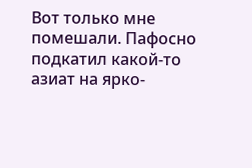Вот только мне помешали. Пафосно подкатил какой-то азиат на ярко-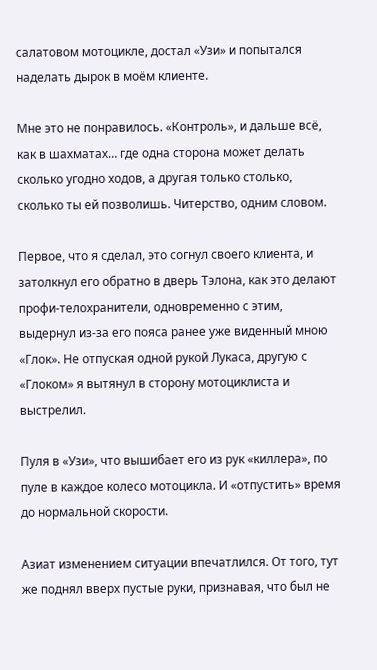салатовом мотоцикле, достал «Узи» и попытался наделать дырок в моём клиенте.

Мне это не понравилось. «Контроль», и дальше всё, как в шахматах… где одна сторона может делать сколько угодно ходов, а другая только столько, сколько ты ей позволишь. Читерство, одним словом.

Первое, что я сделал, это согнул своего клиента, и затолкнул его обратно в дверь Тэлона, как это делают профи-телохранители, одновременно с этим, выдернул из-за его пояса ранее уже виденный мною «Глок». Не отпуская одной рукой Лукаса, другую с «Глоком» я вытянул в сторону мотоциклиста и выстрелил.

Пуля в «Узи», что вышибает его из рук «киллера», по пуле в каждое колесо мотоцикла. И «отпустить» время до нормальной скорости.

Азиат изменением ситуации впечатлился. От того, тут же поднял вверх пустые руки, признавая, что был не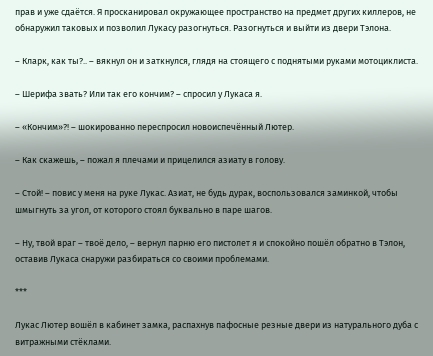прав и уже сдаётся. Я просканировал окружающее пространство на предмет других киллеров, не обнаружил таковых и позволил Лукасу разогнуться. Разогнуться и выйти из двери Тэлона.

– Кларк, как ты?.. – вякнул он и заткнулся, глядя на стоящего с поднятыми руками мотоциклиста.

– Шерифа звать? Или так его кончим? – спросил у Лукаса я.

– «Кончим»?! – шокированно переспросил новоиспечённый Лютер.

– Как скажешь, – пожал я плечами и прицелился азиату в голову.

– Стой! – повис у меня на руке Лукас. Азиат, не будь дурак, воспользовался заминкой, чтобы шмыгнуть за угол, от которого стоял буквально в паре шагов.

– Ну, твой враг – твоё дело, – вернул парню его пистолет я и спокойно пошёл обратно в Тэлон, оставив Лукаса снаружи разбираться со своими проблемами.

***

Лукас Лютер вошёл в кабинет замка, распахнув пафосные резные двери из натурального дуба с витражными стёклами.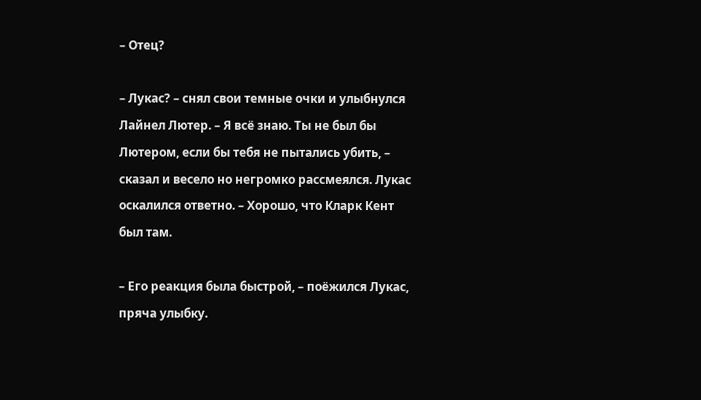– Отец?

– Лукас? – снял свои темные очки и улыбнулся Лайнел Лютер. – Я всё знаю. Ты не был бы Лютером, если бы тебя не пытались убить, – сказал и весело но негромко рассмеялся. Лукас оскалился ответно. – Хорошо, что Кларк Кент был там.

– Его реакция была быстрой, – поёжился Лукас, пряча улыбку.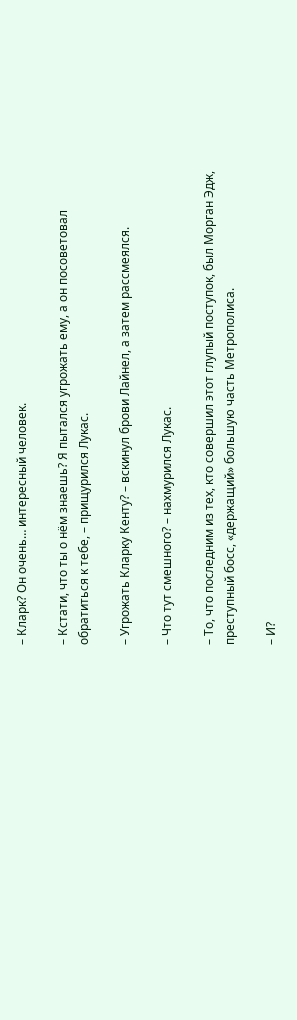– Кларк? Он очень… интересный человек.

– Кстати, что ты о нём знаешь? Я пытался угрожать ему, а он посоветовал обратиться к тебе, – прищурился Лукас.

– Угрожать Кларку Кенту? – вскинул брови Лайнел, а затем рассмеялся.

– Что тут смешного? – нахмурился Лукас.

– То, что последним из тех, кто совершил этот глупый поступок, был Морган Эдж, преступный босс, «держащий» большую часть Метрополиса.

– И?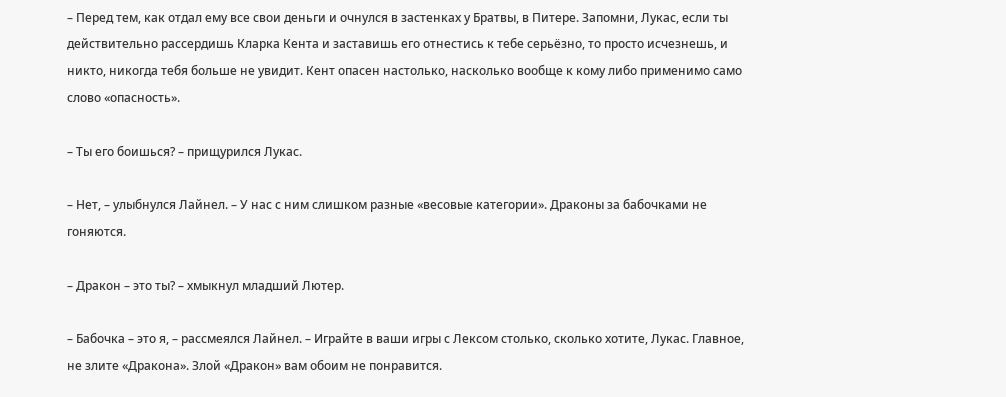– Перед тем, как отдал ему все свои деньги и очнулся в застенках у Братвы, в Питере. Запомни, Лукас, если ты действительно рассердишь Кларка Кента и заставишь его отнестись к тебе серьёзно, то просто исчезнешь, и никто, никогда тебя больше не увидит. Кент опасен настолько, насколько вообще к кому либо применимо само слово «опасность».

– Ты его боишься? – прищурился Лукас.

– Нет, – улыбнулся Лайнел. – У нас с ним слишком разные «весовые категории». Драконы за бабочками не гоняются.

– Дракон – это ты? – хмыкнул младший Лютер.

– Бабочка – это я, – рассмеялся Лайнел. – Играйте в ваши игры с Лексом столько, сколько хотите, Лукас. Главное, не злите «Дракона». Злой «Дракон» вам обоим не понравится.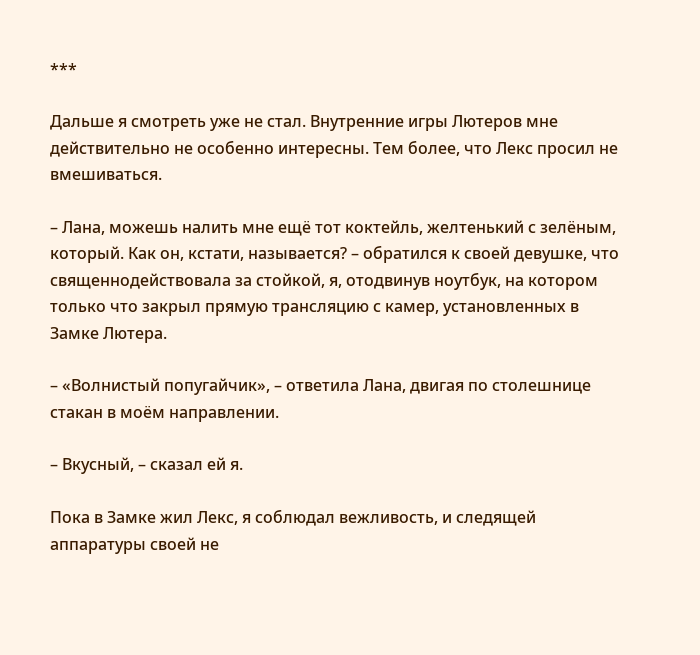***

Дальше я смотреть уже не стал. Внутренние игры Лютеров мне действительно не особенно интересны. Тем более, что Лекс просил не вмешиваться.

– Лана, можешь налить мне ещё тот коктейль, желтенький с зелёным, который. Как он, кстати, называется? – обратился к своей девушке, что священнодействовала за стойкой, я, отодвинув ноутбук, на котором только что закрыл прямую трансляцию с камер, установленных в Замке Лютера.

– «Волнистый попугайчик», – ответила Лана, двигая по столешнице стакан в моём направлении.

– Вкусный, – сказал ей я.

Пока в Замке жил Лекс, я соблюдал вежливость, и следящей аппаратуры своей не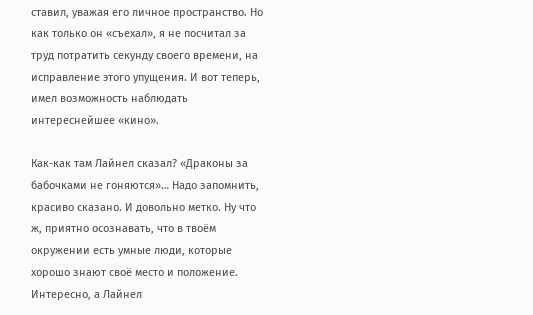ставил, уважая его личное пространство. Но как только он «съехал», я не посчитал за труд потратить секунду своего времени, на исправление этого упущения. И вот теперь, имел возможность наблюдать интереснейшее «кино».

Как-как там Лайнел сказал? «Драконы за бабочками не гоняются»… Надо запомнить, красиво сказано. И довольно метко. Ну что ж, приятно осознавать, что в твоём окружении есть умные люди, которые хорошо знают своё место и положение. Интересно, а Лайнел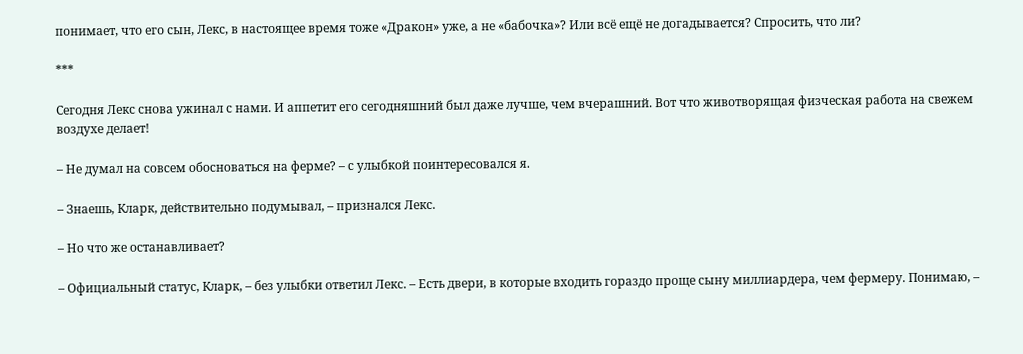понимает, что его сын, Лекс, в настоящее время тоже «Дракон» уже, а не «бабочка»? Или всё ещё не догадывается? Спросить, что ли?

***

Сегодня Лекс снова ужинал с нами. И аппетит его сегодняшний был даже лучше, чем вчерашний. Вот что животворящая физческая работа на свежем воздухе делает!

– Не думал на совсем обосноваться на ферме? – с улыбкой поинтересовался я.

– Знаешь, Кларк, действительно подумывал, – признался Лекс.

– Но что же останавливает?

– Официальный статус, Кларк, – без улыбки ответил Лекс. – Есть двери, в которые входить гораздо проще сыну миллиардера, чем фермеру. Понимаю, –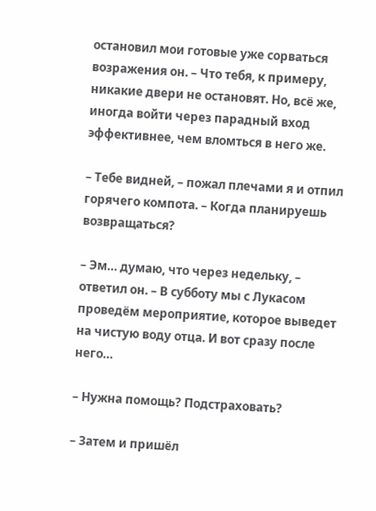остановил мои готовые уже сорваться возражения он. – Что тебя, к примеру, никакие двери не остановят. Но, всё же, иногда войти через парадный вход эффективнее, чем вломться в него же.

– Тебе видней, – пожал плечами я и отпил горячего компота. – Когда планируешь возвращаться?

– Эм… думаю, что через недельку, – ответил он. – В субботу мы с Лукасом проведём мероприятие, которое выведет на чистую воду отца. И вот сразу после него…

– Нужна помощь? Подстраховать?

– Затем и пришёл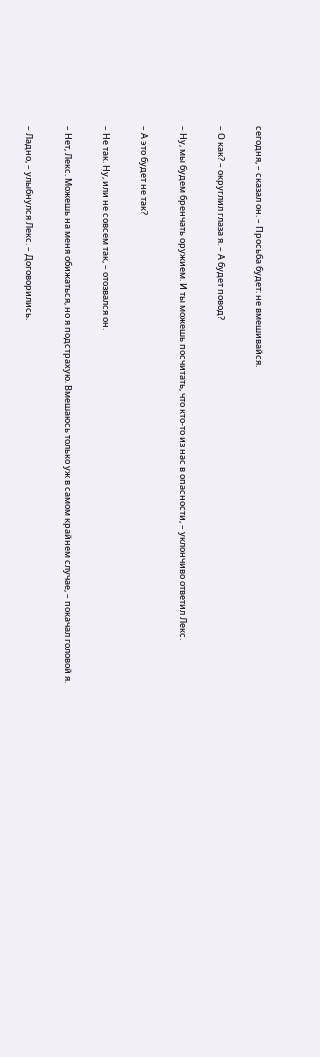сегодня, – сказал он. – Просьба будет: не вмешивайся.

– О как? – округлил глаза я. – А будет повод?

– Ну, мы будем бренчать оружием. И ты можешь посчитать, что кто-то из нас в опасности, – уклончиво ответил Лекс.

– А это будет не так?

– Не так. Ну, или не совсем так, – отозвался он.

– Нет, Лекс. Можешь на меня обижаться, но я подстрахую. Вмешаюсь только уж в самом крайнем случае, – покачал головой я.

– Ладно, – улыбнулся Лекс. – Договорились.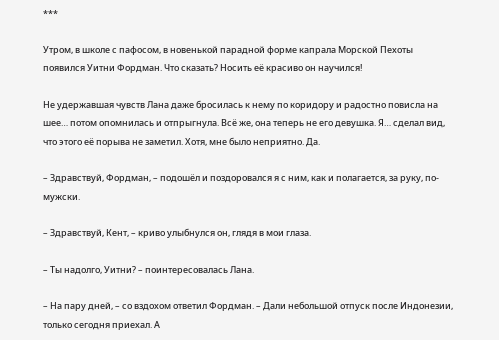***

Утром, в школе с пафосом, в новенькой парадной форме капрала Морской Пехоты появился Уитни Фордман. Что сказать? Носить её красиво он научился!

Не удержавшая чувств Лана даже бросилась к нему по коридору и радостно повисла на шее… потом опомнилась и отпрыгнула. Всё же, она теперь не его девушка. Я… сделал вид, что этого её порыва не заметил. Хотя, мне было неприятно. Да.

– Здравствуй, Фордман, – подошёл и поздоровался я с ним, как и полагается, за руку, по-мужски.

– Здравствуй, Кент, – криво улыбнулся он, глядя в мои глаза.

– Ты надолго, Уитни? – поинтересовалась Лана.

– На пару дней, – со вздохом ответил Фордман. – Дали небольшой отпуск после Индонезии, только сегодня приехал. А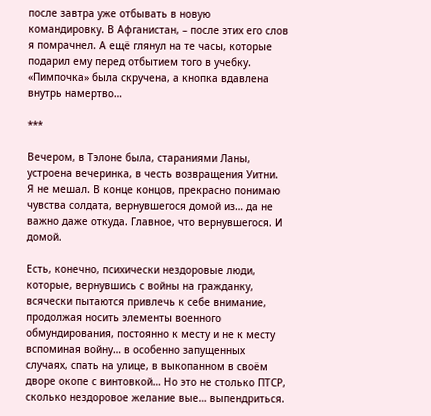после завтра уже отбывать в новую командировку. В Афганистан, – после этих его слов я помрачнел. А ещё глянул на те часы, которые подарил ему перед отбытием того в учебку. «Пимпочка» была скручена, а кнопка вдавлена внутрь намертво…

***

Вечером, в Тэлоне была, стараниями Ланы, устроена вечеринка, в честь возвращения Уитни. Я не мешал. В конце концов, прекрасно понимаю чувства солдата, вернувшегося домой из… да не важно даже откуда. Главное, что вернувшегося. И домой.

Есть, конечно, психически нездоровые люди, которые, вернувшись с войны на гражданку, всячески пытаются привлечь к себе внимание, продолжая носить элементы военного обмундирования, постоянно к месту и не к месту вспоминая войну… в особенно запущенных случаях, спать на улице, в выкопанном в своём дворе окопе с винтовкой… Но это не столько ПТСР, сколько нездоровое желание вые… выпендриться.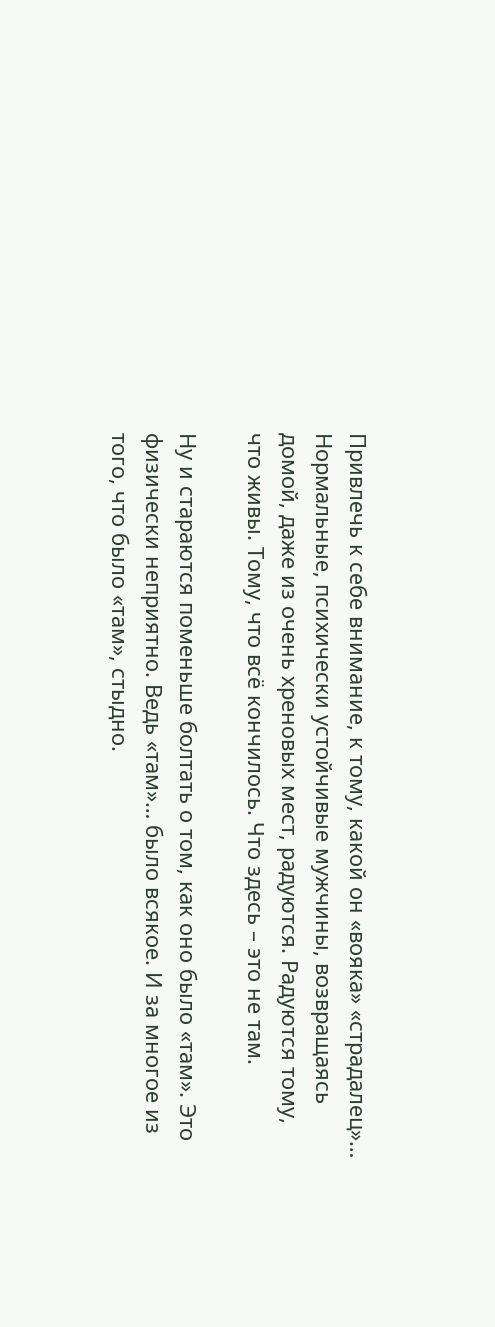Привлечь к себе внимание, к тому, какой он «вояка» «страдалец»… Нормальные, психически устойчивые мужчины, возвращаясь домой, даже из очень хреновых мест, радуются. Радуются тому, что живы. Тому, что всё кончилось. Что здесь – это не там.

Ну и стараются поменьше болтать о том, как оно было «там». Это физически неприятно. Ведь «там»… было всякое. И за многое из того, что было «там», стыдно.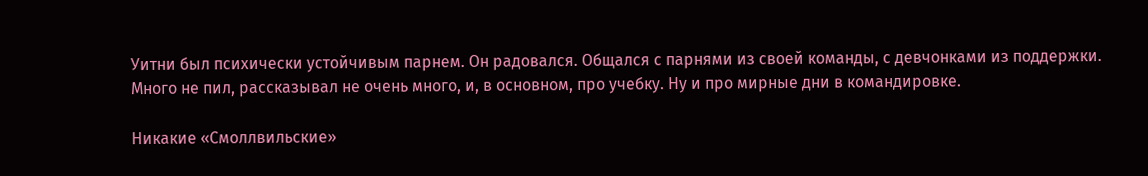Уитни был психически устойчивым парнем. Он радовался. Общался с парнями из своей команды, с девчонками из поддержки. Много не пил, рассказывал не очень много, и, в основном, про учебку. Ну и про мирные дни в командировке.

Никакие «Смоллвильские»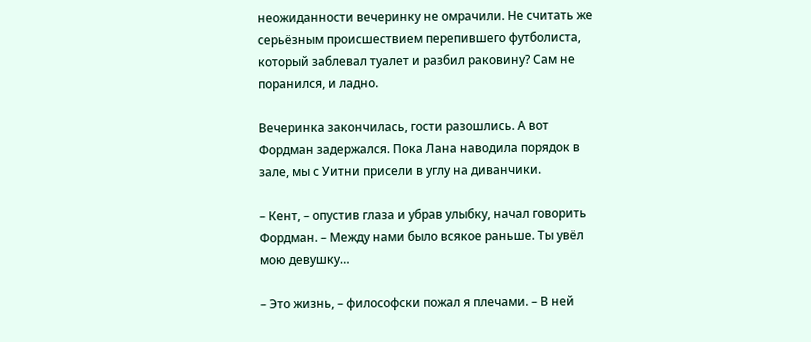неожиданности вечеринку не омрачили. Не считать же серьёзным происшествием перепившего футболиста, который заблевал туалет и разбил раковину? Сам не поранился, и ладно.

Вечеринка закончилась, гости разошлись. А вот Фордман задержался. Пока Лана наводила порядок в зале, мы с Уитни присели в углу на диванчики.

– Кент, – опустив глаза и убрав улыбку, начал говорить Фордман. – Между нами было всякое раньше. Ты увёл мою девушку…

– Это жизнь, – философски пожал я плечами. – В ней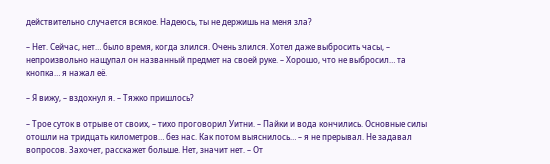действительно случается всякое. Надеюсь, ты не держишь на меня зла?

– Нет. Сейчас, нет… было время, когда злился. Очень злился. Хотел даже выбросить часы, – непроизвольно нащупал он названный предмет на своей руке. – Хорошо, что не выбросил… та кнопка… я нажал её.

– Я вижу, – вздохнул я. – Тяжко пришлось?

– Трое суток в отрыве от своих, – тихо проговорил Уитни. – Пайки и вода кончились. Основные силы отошли на тридцать километров… без нас. Как потом выяснилось… – я не прерывал. Не задавал вопросов. Захочет, расскажет больше. Нет, значит нет. – От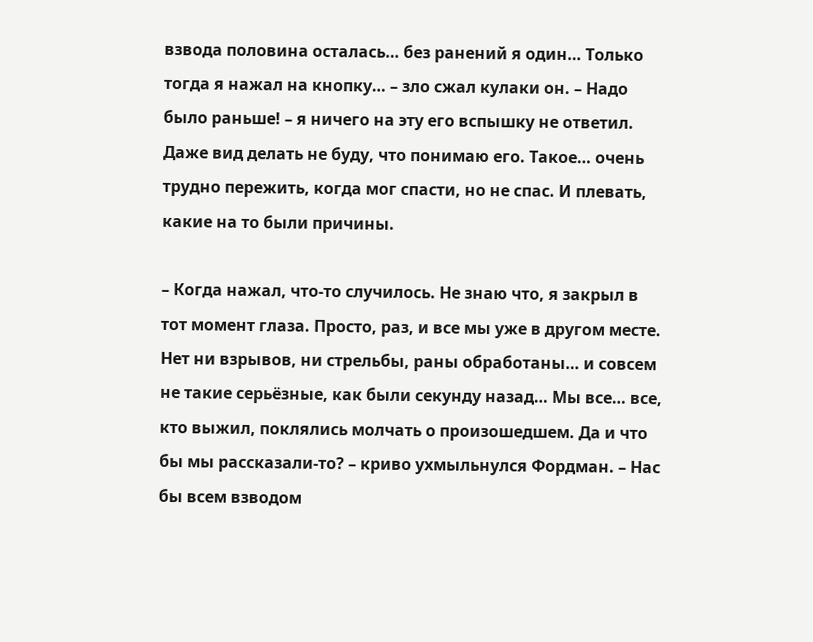взвода половина осталась… без ранений я один… Только тогда я нажал на кнопку… – зло сжал кулаки он. – Надо было раньше! – я ничего на эту его вспышку не ответил. Даже вид делать не буду, что понимаю его. Такое… очень трудно пережить, когда мог спасти, но не спас. И плевать, какие на то были причины.

– Когда нажал, что-то случилось. Не знаю что, я закрыл в тот момент глаза. Просто, раз, и все мы уже в другом месте. Нет ни взрывов, ни стрельбы, раны обработаны… и совсем не такие серьёзные, как были секунду назад… Мы все… все, кто выжил, поклялись молчать о произошедшем. Да и что бы мы рассказали-то? – криво ухмыльнулся Фордман. – Нас бы всем взводом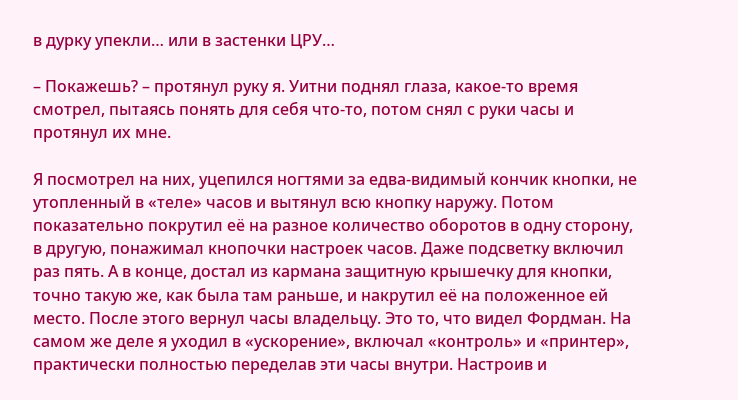в дурку упекли… или в застенки ЦРУ…

– Покажешь? – протянул руку я. Уитни поднял глаза, какое-то время смотрел, пытаясь понять для себя что-то, потом снял с руки часы и протянул их мне.

Я посмотрел на них, уцепился ногтями за едва-видимый кончик кнопки, не утопленный в «теле» часов и вытянул всю кнопку наружу. Потом показательно покрутил её на разное количество оборотов в одну сторону, в другую, понажимал кнопочки настроек часов. Даже подсветку включил раз пять. А в конце, достал из кармана защитную крышечку для кнопки, точно такую же, как была там раньше, и накрутил её на положенное ей место. После этого вернул часы владельцу. Это то, что видел Фордман. На самом же деле я уходил в «ускорение», включал «контроль» и «принтер», практически полностью переделав эти часы внутри. Настроив и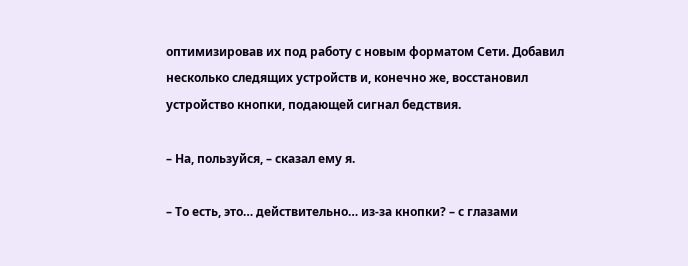оптимизировав их под работу с новым форматом Сети. Добавил несколько следящих устройств и, конечно же, восстановил устройство кнопки, подающей сигнал бедствия.

– На, пользуйся, – сказал ему я.

– То есть, это… действительно… из-за кнопки? – с глазами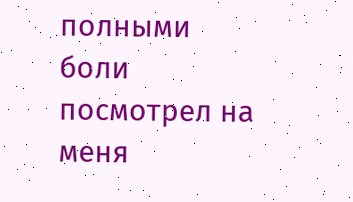полными боли посмотрел на меня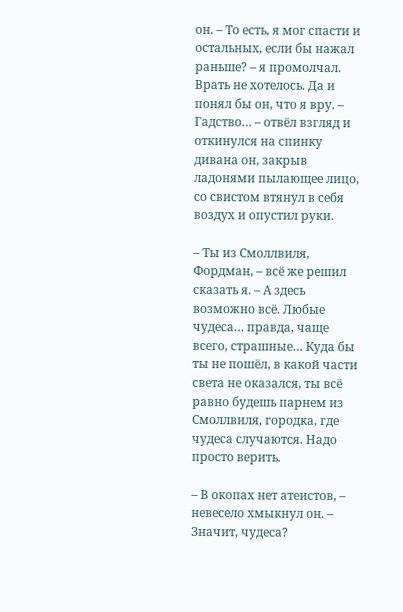он. – То есть, я мог спасти и остальных, если бы нажал раньше? – я промолчал. Врать не хотелось. Да и понял бы он, что я вру. – Гадство… – отвёл взгляд и откинулся на спинку дивана он, закрыв ладонями пылающее лицо, со свистом втянул в себя воздух и опустил руки.

– Ты из Смоллвиля, Фордман, – всё же решил сказать я. – А здесь возможно всё. Любые чудеса… правда, чаще всего, страшные… Куда бы ты не пошёл, в какой части света не оказался, ты всё равно будешь парнем из Смоллвиля, городка, где чудеса случаются. Надо просто верить.

– В окопах нет атеистов, – невесело хмыкнул он. – Значит, чудеса?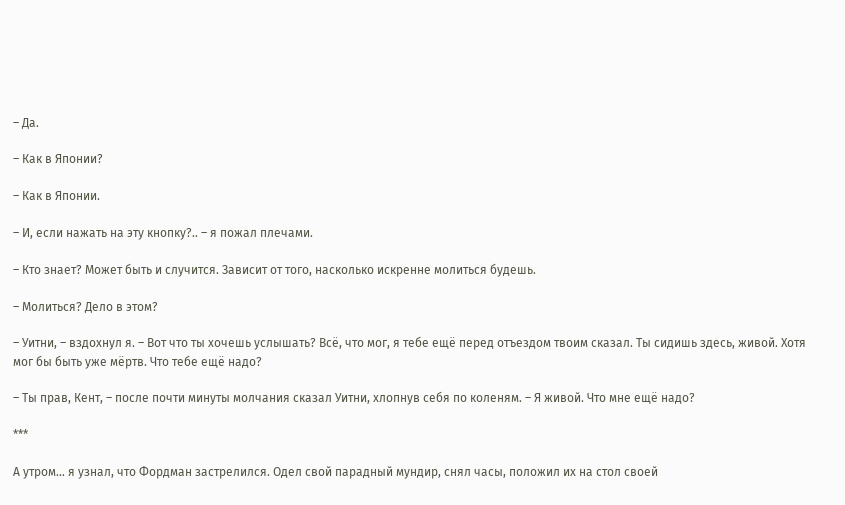– Да.

– Как в Японии?

– Как в Японии.

– И, если нажать на эту кнопку?.. – я пожал плечами.

– Кто знает? Может быть и случится. Зависит от того, насколько искренне молиться будешь.

– Молиться? Дело в этом?

– Уитни, – вздохнул я. – Вот что ты хочешь услышать? Всё, что мог, я тебе ещё перед отъездом твоим сказал. Ты сидишь здесь, живой. Хотя мог бы быть уже мёртв. Что тебе ещё надо?

– Ты прав, Кент, – после почти минуты молчания сказал Уитни, хлопнув себя по коленям. – Я живой. Что мне ещё надо?

***

А утром… я узнал, что Фордман застрелился. Одел свой парадный мундир, снял часы, положил их на стол своей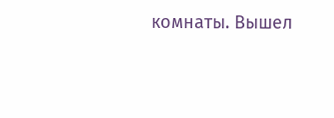комнаты. Вышел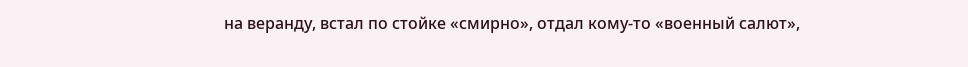на веранду, встал по стойке «смирно», отдал кому-то «военный салют»,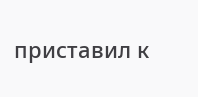приставил к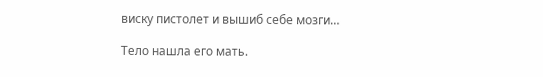виску пистолет и вышиб себе мозги…

Тело нашла его мать.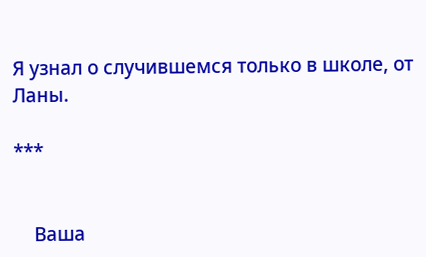Я узнал о случившемся только в школе, от Ланы.

***


    Ваша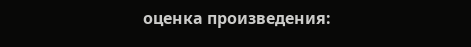оценка произведения: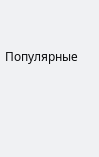Популярные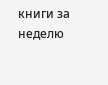книги за неделю